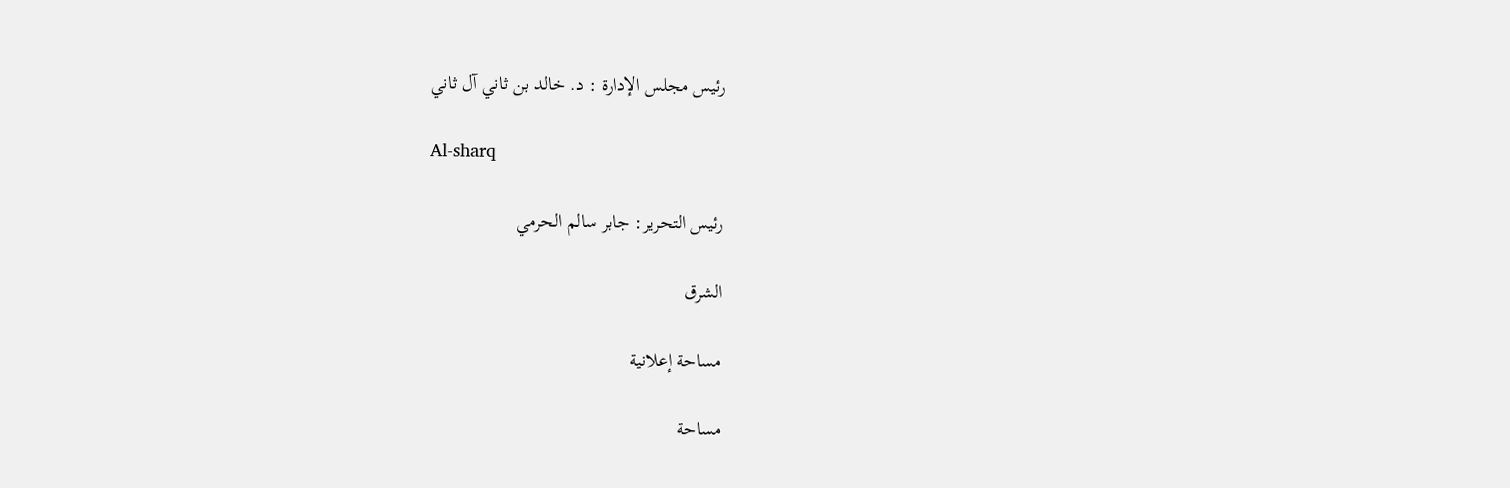رئيس مجلس الإدارة : د. خالد بن ثاني آل ثاني

Al-sharq

رئيس التحرير: جابر سالم الحرمي

الشرق

مساحة إعلانية

مساحة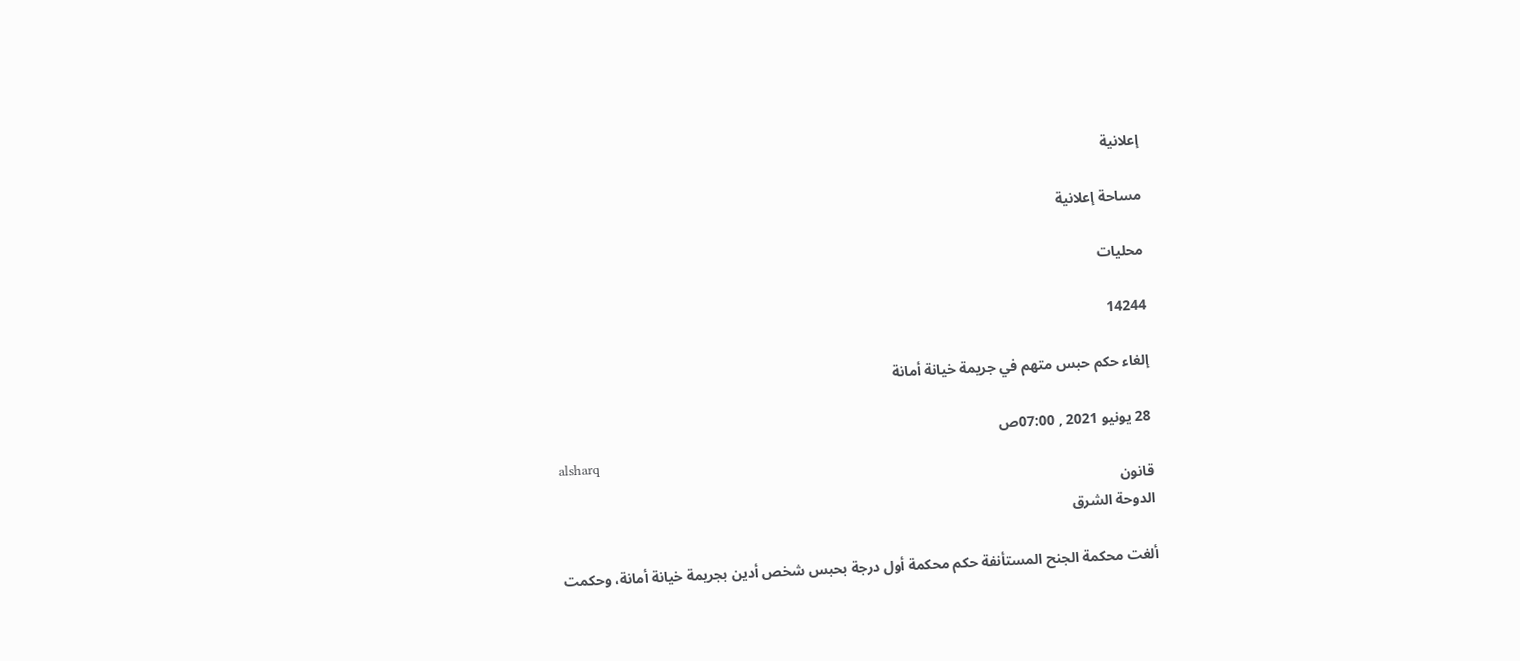إعلانية

مساحة إعلانية

محليات

14244

إلغاء حكم حبس متهم في جريمة خيانة أمانة

28 يونيو 2021 , 07:00ص
alsharq
قانون
الدوحة الشرق

ألغت محكمة الجنح المستأنفة حكم محكمة أول درجة بحبس شخص أدين بجريمة خيانة أمانة، وحكمت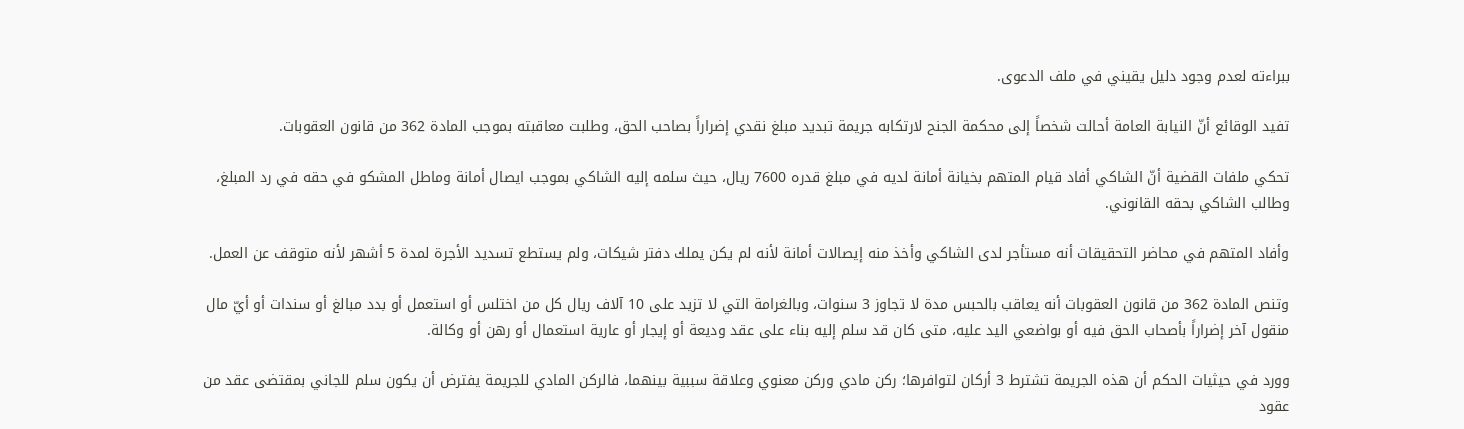ببراءته لعدم وجود دليل يقيني في ملف الدعوى.

تفيد الوقائع أنّ النيابة العامة أحالت شخصاً إلى محكمة الجنح لارتكابه جريمة تبديد مبلغ نقدي إضراراً بصاحب الحق، وطلبت معاقبته بموجب المادة 362 من قانون العقوبات.

تحكي ملفات القضية أنّ الشاكي أفاد قيام المتهم بخيانة أمانة لديه في مبلغ قدره 7600 ريال، حيث سلمه إليه الشاكي بموجب ايصال أمانة وماطل المشكو في حقه في رد المبلغ، وطالب الشاكي بحقه القانوني.

وأفاد المتهم في محاضر التحقيقات أنه مستأجر لدى الشاكي وأخذ منه إيصالات أمانة لأنه لم يكن يملك دفتر شيكات، ولم يستطع تسديد الأجرة لمدة 5 أشهر لأنه متوقف عن العمل.

وتنص المادة 362 من قانون العقوبات أنه يعاقب بالحبس مدة لا تجاوز 3 سنوات، وبالغرامة التي لا تزيد على 10 آلاف ريال كل من اختلس أو استعمل أو بدد مبالغ أو سندات أو أيّ مال منقول آخر إضراراً بأصحاب الحق فيه أو بواضعي اليد عليه، متى كان قد سلم إليه بناء على عقد وديعة أو إيجار أو عارية استعمال أو رهن أو وكالة.

وورد في حيثيات الحكم أن هذه الجريمة تشترط 3 أركان لتوافرها؛ ركن مادي وركن معنوي وعلاقة سببية بينهما، فالركن المادي للجريمة يفترض أن يكون سلم للجاني بمقتضى عقد من عقود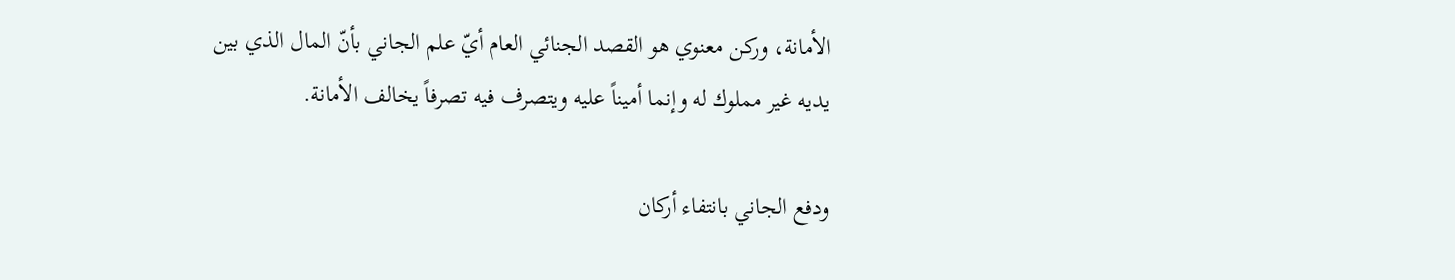الأمانة، وركن معنوي هو القصد الجنائي العام أيّ علم الجاني بأنّ المال الذي بين يديه غير مملوك له وإنما أميناً عليه ويتصرف فيه تصرفاً يخالف الأمانة.

ودفع الجاني بانتفاء أركان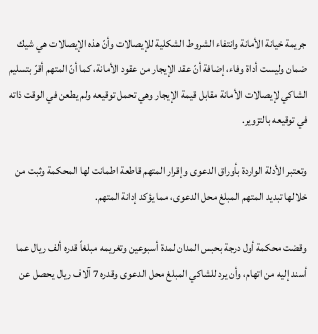جريمة خيانة الأمانة وانتفاء الشروط الشكلية للإيصالات وأنّ هذه الإيصالات هي شيك ضمان وليست أداة وفاء، إضافة أنّ عقد الإيجار من عقود الأمانة، كما أنّ المتهم أقرّ بتسليم الشاكي لإيصالات الأمانة مقابل قيمة الإيجار وهي تحمل توقيعه ولم يطعن في الوقت ذاته في توقيعه بالتزوير.

وتعتبر الأدلة الواردة بأوراق الدعوى وإقرار المتهم قاطعة اطمانت لها المحكمة وثبت من خلالها تبديد المتهم المبلغ محل الدعوى، مما يؤكد إدانة المتهم.

وقضت محكمة أول درجة بحبس المدان لمدة أسبوعين وتغريمه مبلغاً قدره ألف ريال عما أسند إليه من اتهام، وأن يرد للشاكي المبلغ محل الدعوى وقدره 7 آلاف ريال يحصل عن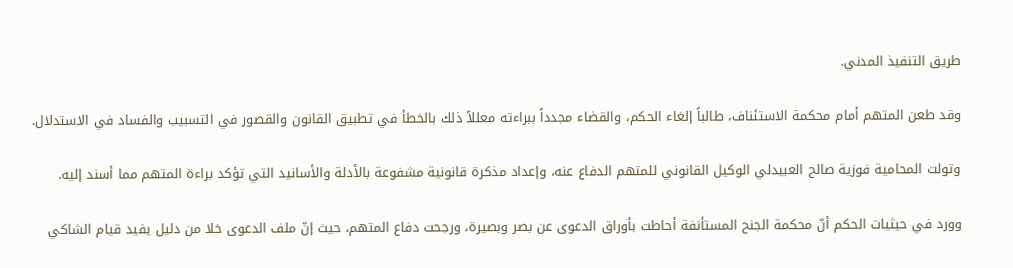طريق التنفيذ المدني.

وقد طعن المتهم أمام محكمة الاستئناف، طالباً إلغاء الحكم، والقضاء مجدداً ببراءته معللاً ذلك بالخطأ في تطبيق القانون والقصور في التسبيب والفساد في الاستدلال.

وتولت المحامية فوزية صالح العبيدلي الوكيل القانوني للمتهم الدفاع عنه، وإعداد مذكرة قانونية مشفوعة بالأدلة والأسانيد التي تؤكد براءة المتهم مما أسند إليه.

وورد في حيثيات الحكم أنّ محكمة الجنح المستأنفة أحاطت بأوراق الدعوى عن بصر وبصيرة، ورجحت دفاع المتهم، حيث إنّ ملف الدعوى خلا من دليل يفيد قيام الشاكي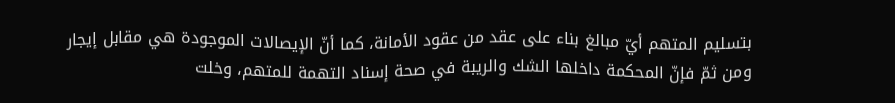بتسليم المتهم أيّ مبالغ بناء على عقد من عقود الأمانة، كما أنّ الإيصالات الموجودة هي مقابل إيجار ومن ثمّ فإنّ المحكمة داخلها الشك والريبة في صحة إسناد التهمة للمتهم، وخلت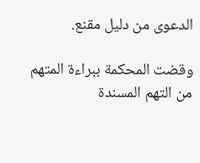الدعوى من دليل مقنع.

وقضت المحكمة ببراءة المتهم من التهم المسندة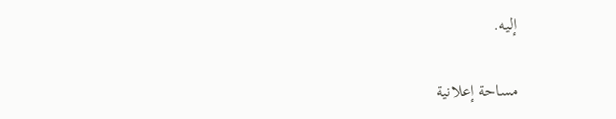إليه.

مساحة إعلانية